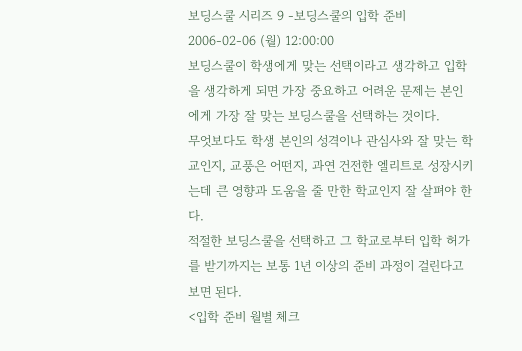보딩스쿨 시리즈 9 -보딩스쿨의 입학 준비
2006-02-06 (월) 12:00:00
보딩스쿨이 학생에게 맞는 선택이라고 생각하고 입학을 생각하게 되면 가장 중요하고 어려운 문제는 본인에게 가장 잘 맞는 보딩스쿨을 선택하는 것이다.
무엇보다도 학생 본인의 성격이나 관심사와 잘 맞는 학교인지, 교풍은 어떤지, 과연 건전한 엘리트로 성장시키는데 큰 영향과 도움을 줄 만한 학교인지 잘 살펴야 한다.
적절한 보딩스쿨을 선택하고 그 학교로부터 입학 허가를 받기까지는 보통 1년 이상의 준비 과정이 걸린다고 보면 된다.
<입학 준비 월별 체크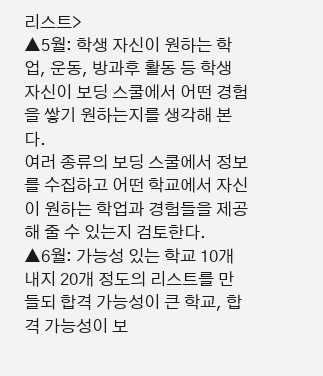리스트>
▲5월: 학생 자신이 원하는 학업, 운동, 방과후 활동 등 학생 자신이 보딩 스쿨에서 어떤 경험을 쌓기 원하는지를 생각해 본다.
여러 종류의 보딩 스쿨에서 정보를 수집하고 어떤 학교에서 자신이 원하는 학업과 경험들을 제공해 줄 수 있는지 검토한다.
▲6월: 가능성 있는 학교 10개 내지 20개 정도의 리스트를 만들되 합격 가능성이 큰 학교, 합격 가능성이 보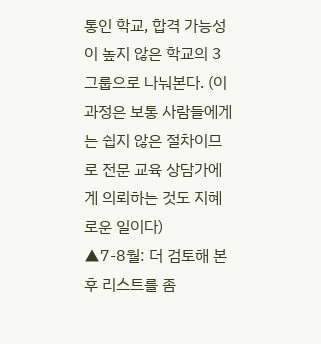통인 학교, 합격 가능성이 높지 않은 학교의 3그룹으로 나눠본다. (이 과정은 보통 사람들에게는 쉽지 않은 절차이므로 전문 교육 상담가에게 의뢰하는 것도 지혜로운 일이다)
▲7-8월: 더 검토해 본 후 리스트를 좀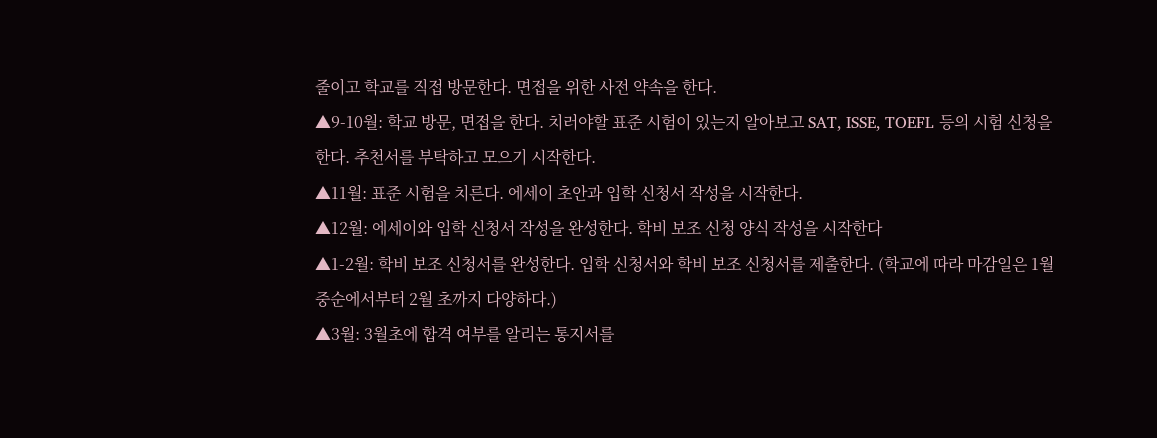줄이고 학교를 직접 방문한다. 면접을 위한 사전 약속을 한다.
▲9-10월: 학교 방문, 면접을 한다. 치러야할 표준 시험이 있는지 알아보고 SAT, ISSE, TOEFL 등의 시험 신청을 한다. 추천서를 부탁하고 모으기 시작한다.
▲11월: 표준 시험을 치른다. 에세이 초안과 입학 신청서 작성을 시작한다.
▲12월: 에세이와 입학 신청서 작성을 완성한다. 학비 보조 신청 양식 작성을 시작한다
▲1-2월: 학비 보조 신청서를 완성한다. 입학 신청서와 학비 보조 신청서를 제출한다. (학교에 따라 마감일은 1월 중순에서부터 2월 초까지 다양하다.)
▲3월: 3월초에 합격 여부를 알리는 통지서를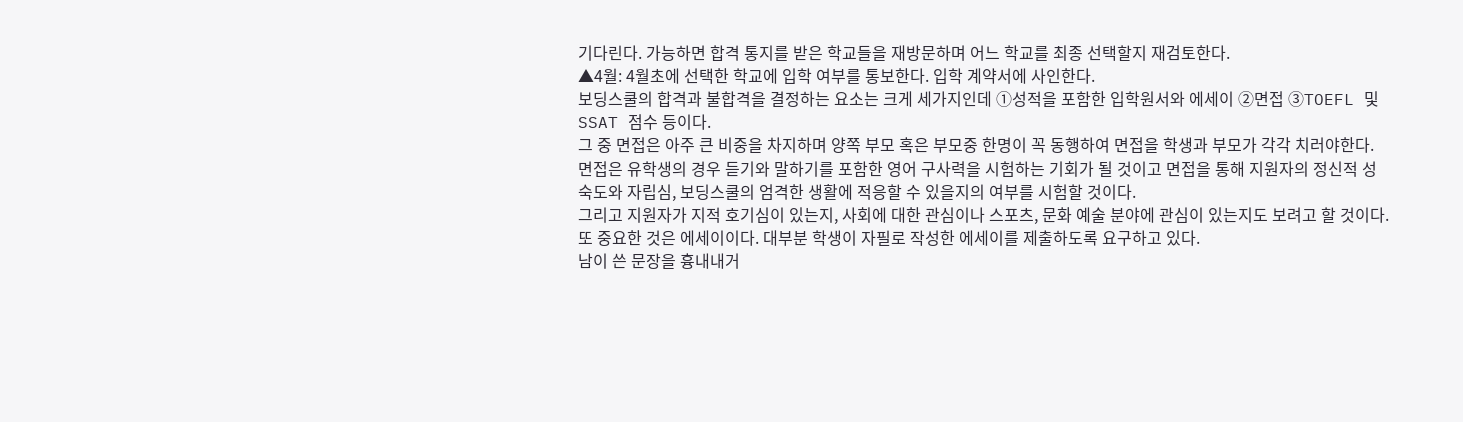기다린다. 가능하면 합격 통지를 받은 학교들을 재방문하며 어느 학교를 최종 선택할지 재검토한다.
▲4월: 4월초에 선택한 학교에 입학 여부를 통보한다. 입학 계약서에 사인한다.
보딩스쿨의 합격과 불합격을 결정하는 요소는 크게 세가지인데 ①성적을 포함한 입학원서와 에세이 ②면접 ③TOEFL 및 SSAT 점수 등이다.
그 중 면접은 아주 큰 비중을 차지하며 양쪽 부모 혹은 부모중 한명이 꼭 동행하여 면접을 학생과 부모가 각각 치러야한다.
면접은 유학생의 경우 듣기와 말하기를 포함한 영어 구사력을 시험하는 기회가 될 것이고 면접을 통해 지원자의 정신적 성숙도와 자립심, 보딩스쿨의 엄격한 생활에 적응할 수 있을지의 여부를 시험할 것이다.
그리고 지원자가 지적 호기심이 있는지, 사회에 대한 관심이나 스포츠, 문화 예술 분야에 관심이 있는지도 보려고 할 것이다. 또 중요한 것은 에세이이다. 대부분 학생이 자필로 작성한 에세이를 제출하도록 요구하고 있다.
남이 쓴 문장을 흉내내거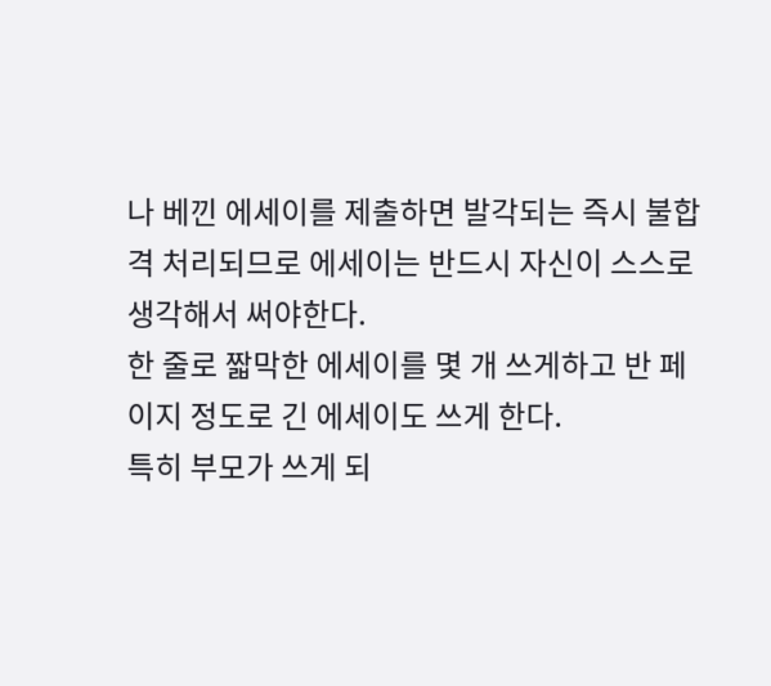나 베낀 에세이를 제출하면 발각되는 즉시 불합격 처리되므로 에세이는 반드시 자신이 스스로 생각해서 써야한다.
한 줄로 짧막한 에세이를 몇 개 쓰게하고 반 페이지 정도로 긴 에세이도 쓰게 한다.
특히 부모가 쓰게 되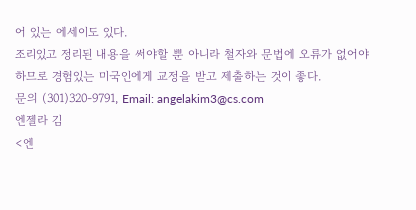어 있는 에세이도 있다.
조리있고 정리된 내용을 써야할 뿐 아니라 철자와 문법에 오류가 없어야하므로 경험있는 미국인에게 교정을 받고 제출하는 것이 좋다.
문의 (301)320-9791, Email: angelakim3@cs.com
엔젤라 김
<엔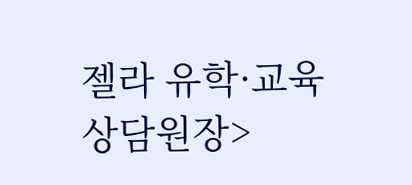젤라 유학·교육 상담원장>